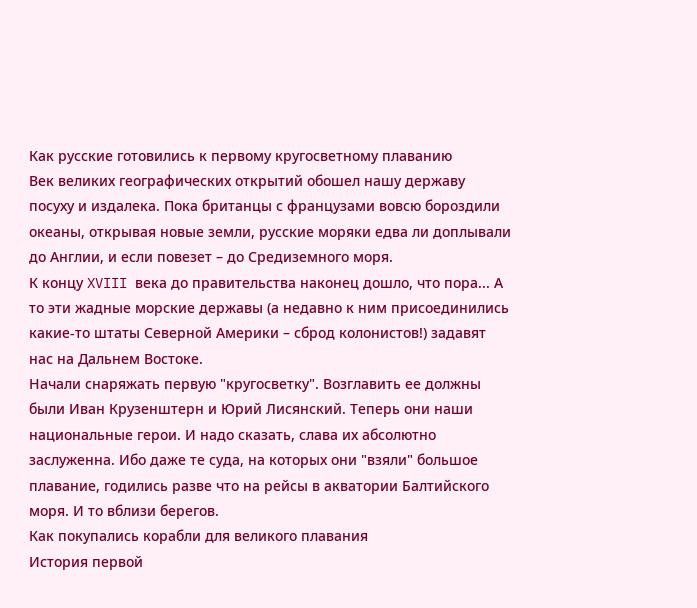Как русские готовились к первому кругосветному плаванию
Век великих географических открытий обошел нашу державу посуху и издалека. Пока британцы с французами вовсю бороздили океаны, открывая новые земли, русские моряки едва ли доплывали до Англии, и если повезет – до Средиземного моря.
К концу XVIII века до правительства наконец дошло, что пора... А то эти жадные морские державы (а недавно к ним присоединились какие-то штаты Северной Америки – сброд колонистов!) задавят нас на Дальнем Востоке.
Начали снаряжать первую "кругосветку". Возглавить ее должны были Иван Крузенштерн и Юрий Лисянский. Теперь они наши национальные герои. И надо сказать, слава их абсолютно заслуженна. Ибо даже те суда, на которых они "взяли" большое плавание, годились разве что на рейсы в акватории Балтийского моря. И то вблизи берегов.
Как покупались корабли для великого плавания
История первой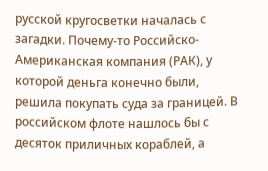русской кругосветки началась с загадки. Почему-то Российско-Американская компания (РАК), у которой деньга конечно были, решила покупать суда за границей. В российском флоте нашлось бы с десяток приличных кораблей, а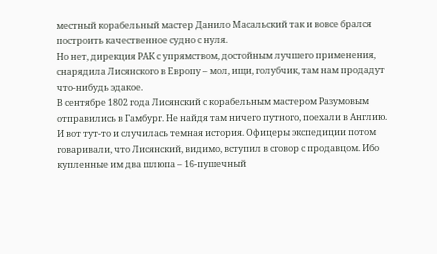местный корабельный мастер Данило Масальский так и вовсе брался построить качественное судно с нуля.
Но нет, дирекция РАК с упрямством, достойным лучшего применения, снарядила Лисянского в Европу – мол, ищи, голубчик, там нам продадут что-нибудь эдакое.
В сентябре 1802 года Лисянский с корабельным мастером Разумовым отправились в Гамбург. Не найдя там ничего путного, поехали в Англию. И вот тут-то и случилась темная история. Офицеры экспедиции потом говаривали, что Лисянский, видимо, вступил в сговор с продавцом. Ибо купленные им два шлюпа – 16-пушечный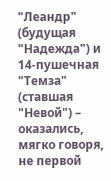"Леандр" (будущая "Надежда") и 14-пушечная "Темза" (ставшая "Невой") – оказались, мягко говоря, не первой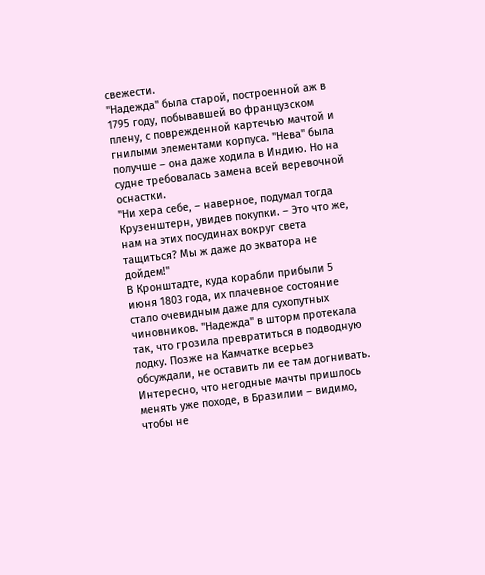свежести.
"Надежда" была старой, построенной аж в 1795 году, побывавшей во французском плену, с поврежденной картечью мачтой и гнилыми элементами корпуса. "Нева" была получше – она даже ходила в Индию. Но на судне требовалась замена всей веревочной оснастки.
"Ни хера себе, – наверное, подумал тогда Крузенштерн, увидев покупки. – Это что же, нам на этих посудинах вокруг света тащиться? Мы ж даже до экватора не дойдем!"
В Кронштадте, куда корабли прибыли 5 июня 1803 года, их плачевное состояние стало очевидным даже для сухопутных чиновников. "Надежда" в шторм протекала так, что грозила превратиться в подводную лодку. Позже на Камчатке всерьез обсуждали, не оставить ли ее там догнивать.
Интересно, что негодные мачты пришлось менять уже походе, в Бразилии – видимо, чтобы не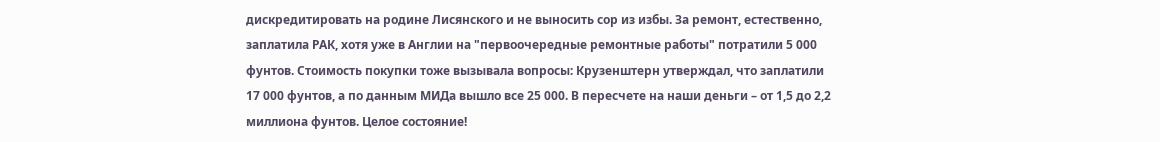дискредитировать на родине Лисянского и не выносить сор из избы. За ремонт, естественно, заплатила РАК, хотя уже в Англии на "первоочередные ремонтные работы" потратили 5 000 фунтов. Стоимость покупки тоже вызывала вопросы: Крузенштерн утверждал, что заплатили 17 000 фунтов, а по данным МИДа вышло все 25 000. В пересчете на наши деньги – от 1,5 до 2,2 миллиона фунтов. Целое состояние!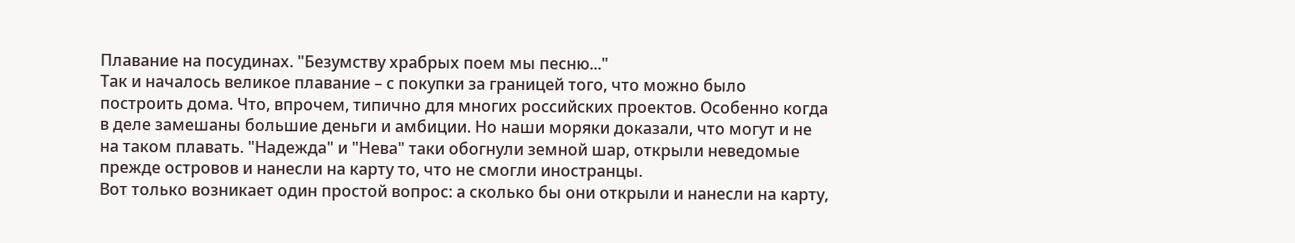Плавание на посудинах. "Безумству храбрых поем мы песню..."
Так и началось великое плавание – с покупки за границей того, что можно было построить дома. Что, впрочем, типично для многих российских проектов. Особенно когда в деле замешаны большие деньги и амбиции. Но наши моряки доказали, что могут и не на таком плавать. "Надежда" и "Нева" таки обогнули земной шар, открыли неведомые прежде островов и нанесли на карту то, что не смогли иностранцы.
Вот только возникает один простой вопрос: а сколько бы они открыли и нанесли на карту,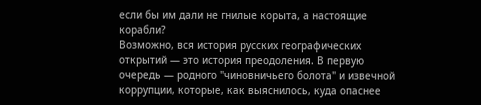если бы им дали не гнилые корыта, а настоящие корабли?
Возможно, вся история русских географических открытий — это история преодоления. В первую очередь — родного "чиновничьего болота" и извечной коррупции, которые, как выяснилось, куда опаснее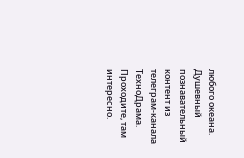любого океана.
Душевный познавательный контент из телеграм-канала ТехноДрама. Проходите, там интересно.